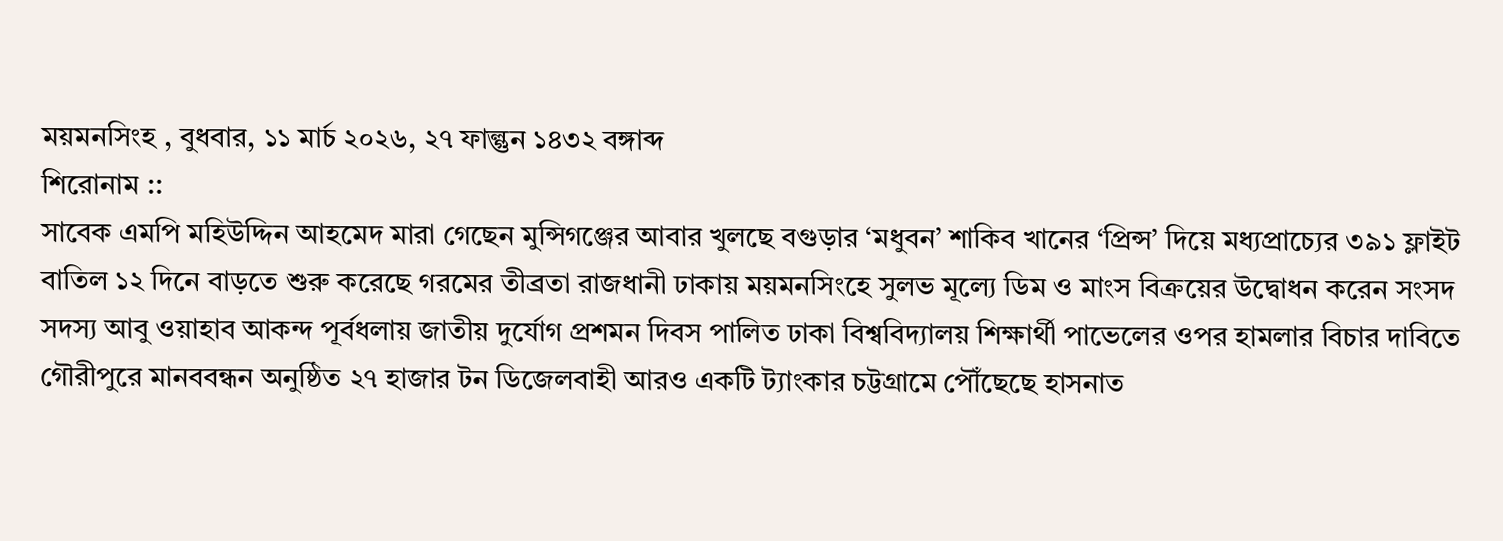ময়মনসিংহ , বুধবার, ১১ মার্চ ২০২৬, ২৭ ফাল্গুন ১৪৩২ বঙ্গাব্দ
শিরোনাম ::
সাবেক এমপি মহিউদ্দিন আহমেদ মারা গেছেন মুন্সিগঞ্জের আবার খুলছে বগুড়ার ‘মধুবন’ শাকিব খানের ‘প্রিন্স’ দিয়ে মধ্যপ্রাচ্যের ৩৯১ ফ্লাইট বাতিল ১২ দিনে বাড়তে শুরু করেছে গরমের তীব্রতা রাজধানী ঢাকায় ময়মনসিংহে সুলভ মূল্যে ডিম ও মাংস বিক্রয়ের উদ্বোধন করেন সংসদ সদস্য আবু ওয়াহাব আকন্দ পূর্বধলায় জাতীয় দুর্যোগ প্রশমন দিবস পালিত ঢাকা বিশ্ববিদ্যালয় শিক্ষার্থী পাভেলের ওপর হামলার বিচার দাবিতে গৌরীপুরে মানববন্ধন অনুষ্ঠিত ২৭ হাজার টন ডিজেলবাহী আরও একটি ট্যাংকার চট্টগ্রামে পৌঁছেছে হাসনাত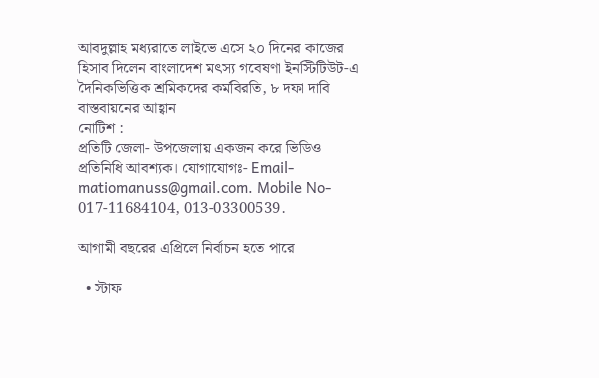আবদুল্লাহ মধ্যরাতে লাইভে এসে ২০ দিনের কাজের হিসাব দিলেন বাংলাদেশ মৎস্য গবেষণা ইনস্টিটিউট-এ দৈনিকভিত্তিক শ্রমিকদের কর্মবিরতি, ৮ দফা দাবি বাস্তবায়নের আহ্বান
নোটিশ :
প্রতিটি জেলা- উপজেলায় একজন করে ভিডিও প্রতিনিধি আবশ্যক। যোগাযোগঃ- Email- matiomanuss@gmail.com. Mobile No- 017-11684104, 013-03300539.

আগামী বছরের এপ্রিলে নির্বাচন হতে পারে

  • স্টাফ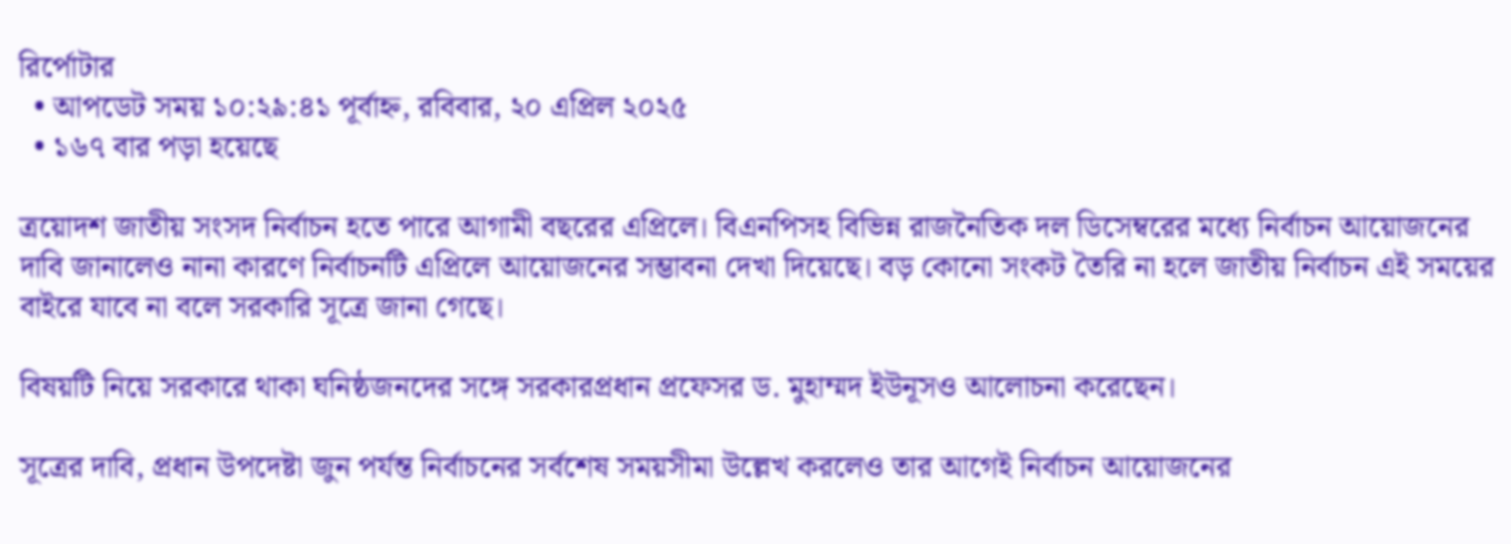রির্পোটার
  • আপডেট সময় ১০:২৯:৪১ পূর্বাহ্ন, রবিবার, ২০ এপ্রিল ২০২৫
  • ১৬৭ বার পড়া হয়েছে

ত্রয়োদশ জাতীয় সংসদ নির্বাচন হতে পারে আগামী বছরের এপ্রিলে। বিএনপিসহ বিভিন্ন রাজনৈতিক দল ডিসেম্বরের মধ্যে নির্বাচন আয়োজনের দাবি জানালেও নানা কারণে নির্বাচনটি এপ্রিলে আয়োজনের সম্ভাবনা দেখা দিয়েছে। বড় কোনো সংকট তৈরি না হলে জাতীয় নির্বাচন এই সময়ের বাইরে যাবে না বলে সরকারি সূত্রে জানা গেছে।

বিষয়টি নিয়ে সরকারে থাকা ঘনিষ্ঠজনদের সঙ্গে সরকারপ্রধান প্রফেসর ড. মুহাম্মদ ইউনূসও আলোচনা করেছেন।

সূত্রের দাবি, প্রধান উপদেষ্টা জুন পর্যন্ত নির্বাচনের সর্বশেষ সময়সীমা উল্লেখ করলেও তার আগেই নির্বাচন আয়োজনের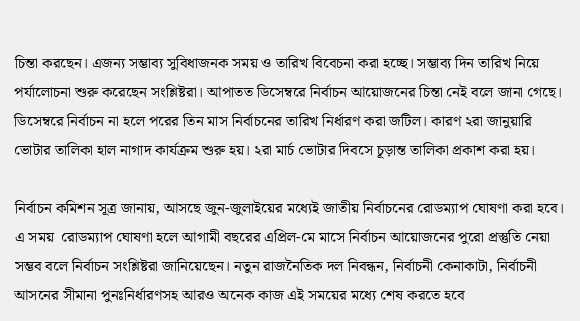চিন্তা করছেন। এজন্য সম্ভাব্য সুবিধাজনক সময় ও তারিখ বিবেচনা করা হচ্ছে। সম্ভাব্য দিন তারিখ নিয়ে পর্যালোচনা শুরু করেছেন সংশ্লিষ্টরা। আপাতত ডিসেম্বরে নির্বাচন আয়োজনের চিন্তা নেই বলে জানা গেছে। ডিসেম্বরে নির্বাচন না হলে পরের তিন মাস নির্বাচনের তারিখ নির্ধারণ করা জটিল। কারণ ২রা জানুয়ারি ভোটার তালিকা হাল নাগাদ কার্যক্রম শুরু হয়। ২রা মার্চ ভোটার দিবসে চূড়ান্ত তালিকা প্রকাশ করা হয়।

নির্বাচন কমিশন সূত্র জানায়, আসছে জুন-জুলাইয়ের মধ্যেই জাতীয় নির্বাচনের রোডম্যাপ ঘোষণা করা হবে। এ সময়  রোডম্যাপ ঘোষণা হলে আগামী বছরের এপ্রিল-মে মাসে নির্বাচন আয়োজনের পুরো প্রস্তুতি নেয়া সম্ভব বলে নির্বাচন সংশ্লিষ্টরা জানিয়েছেন। নতুন রাজনৈতিক দল নিবন্ধন, নির্বাচনী কেনাকাটা, নির্বাচনী আসনের সীমানা পুনঃনির্ধারণসহ আরও অনেক কাজ এই সময়ের মধ্যে শেষ করতে হবে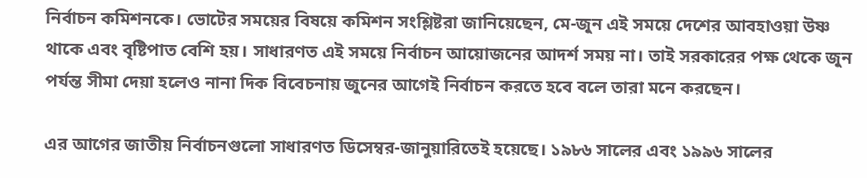নির্বাচন কমিশনকে। ভোটের সময়ের বিষয়ে কমিশন সংশ্লিষ্টরা জানিয়েছেন, মে-জুন এই সময়ে দেশের আবহাওয়া উষ্ণ থাকে এবং বৃষ্টিপাত বেশি হয়। সাধারণত এই সময়ে নির্বাচন আয়োজনের আদর্শ সময় না। তাই সরকারের পক্ষ থেকে জুন পর্যন্ত সীমা দেয়া হলেও নানা দিক বিবেচনায় জুনের আগেই নির্বাচন করতে হবে বলে তারা মনে করছেন।

এর আগের জাতীয় নির্বাচনগুলো সাধারণত ডিসেম্বর-জানুয়ারিতেই হয়েছে। ১৯৮৬ সালের এবং ১৯৯৬ সালের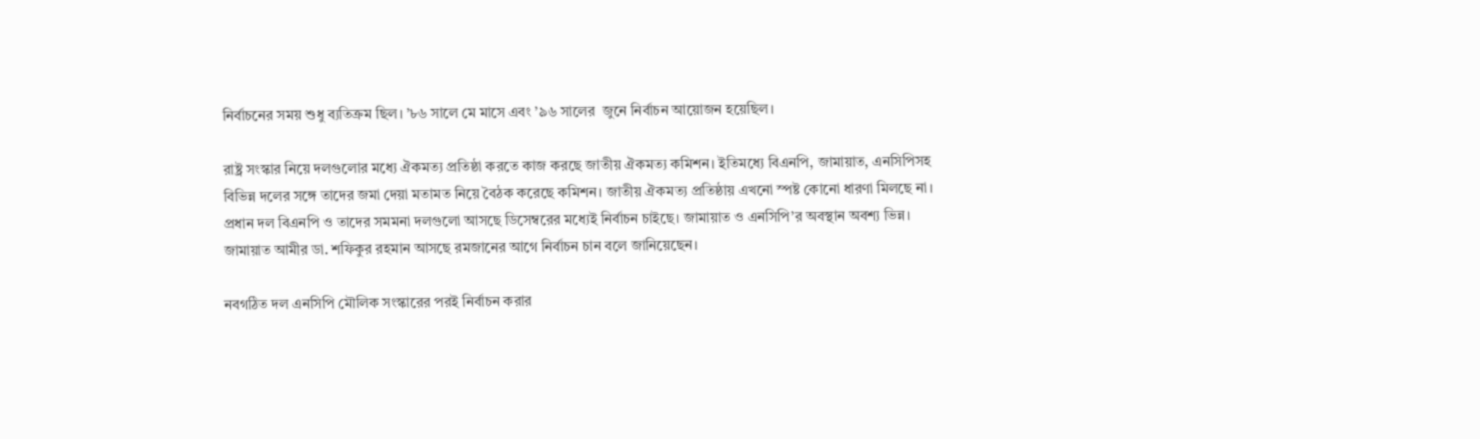নির্বাচনের সময় শুধু ব্যতিক্রম ছিল। ’৮৬ সালে মে মাসে এবং ’৯৬ সালের  জুনে নির্বাচন আয়োজন হয়েছিল।

রাষ্ট্র সংস্কার নিয়ে দলগুলোর মধ্যে ঐকমত্য প্রতিষ্ঠা করতে কাজ করছে জাতীয় ঐকমত্য কমিশন। ইতিমধ্যে বিএনপি, জামায়াত, এনসিপিসহ বিভিন্ন দলের সঙ্গে তাদের জমা দেয়া মতামত নিয়ে বৈঠক করেছে কমিশন। জাতীয় ঐকমত্য প্রতিষ্ঠায় এখনো স্পষ্ট কোনো ধারণা মিলছে না। প্রধান দল বিএনপি ও তাদের সমমনা দলগুলো আসছে ডিসেম্বরের মধ্যেই নির্বাচন চাইছে। জামায়াত ও এনসিপি’র অবস্থান অবশ্য ভিন্ন। জামায়াত আমীর ডা. শফিকুর রহমান আসছে রমজানের আগে নির্বাচন চান বলে জানিয়েছেন।

নবগঠিত দল এনসিপি মৌলিক সংস্কারের পরই নির্বাচন করার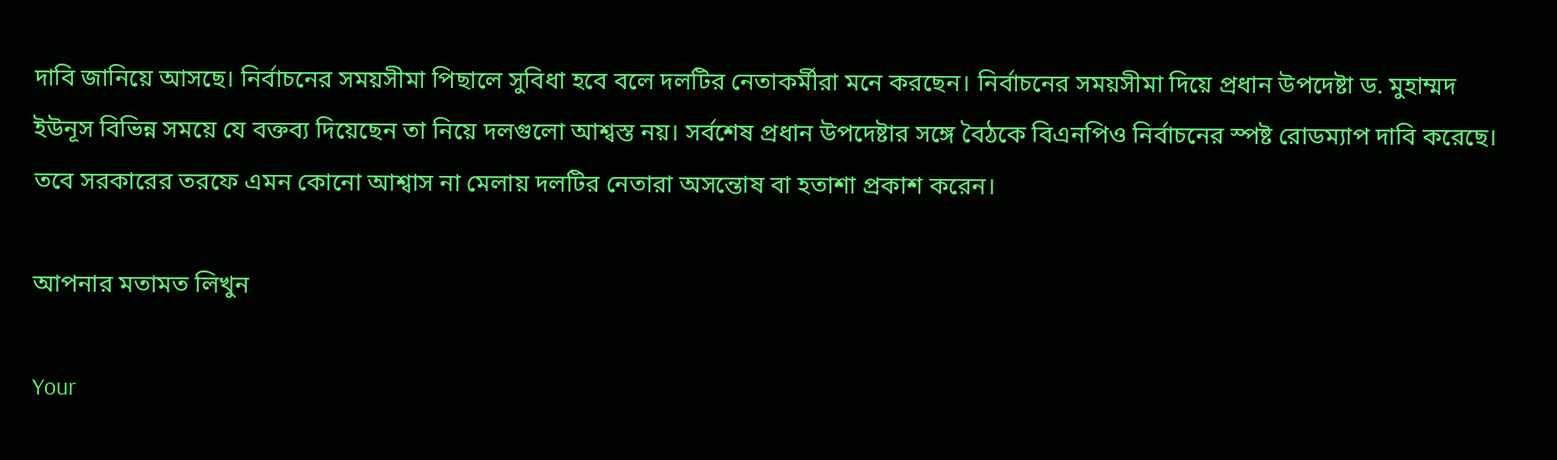দাবি জানিয়ে আসছে। নির্বাচনের সময়সীমা পিছালে সুবিধা হবে বলে দলটির নেতাকর্মীরা মনে করছেন। নির্বাচনের সময়সীমা দিয়ে প্রধান উপদেষ্টা ড. মুহাম্মদ ইউনূস বিভিন্ন সময়ে যে বক্তব্য দিয়েছেন তা নিয়ে দলগুলো আশ্বস্ত নয়। সর্বশেষ প্রধান উপদেষ্টার সঙ্গে বৈঠকে বিএনপিও নির্বাচনের স্পষ্ট রোডম্যাপ দাবি করেছে। তবে সরকারের তরফে এমন কোনো আশ্বাস না মেলায় দলটির নেতারা অসন্তোষ বা হতাশা প্রকাশ করেন।

আপনার মতামত লিখুন

Your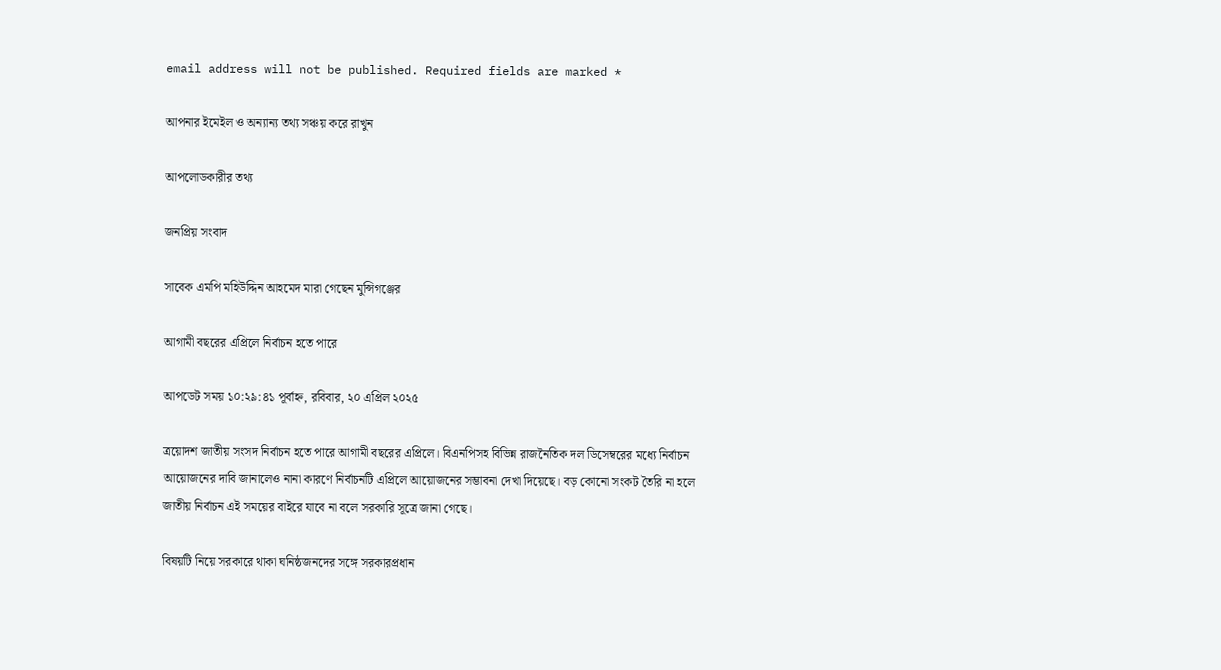email address will not be published. Required fields are marked *

আপনার ইমেইল ও অন্যান্য তথ্য সঞ্চয় করে রাখুন

আপলোডকারীর তথ্য

জনপ্রিয় সংবাদ

সাবেক এমপি মহিউদ্দিন আহমেদ মারা গেছেন মুন্সিগঞ্জের

আগামী বছরের এপ্রিলে নির্বাচন হতে পারে

আপডেট সময় ১০:২৯:৪১ পূর্বাহ্ন, রবিবার, ২০ এপ্রিল ২০২৫

ত্রয়োদশ জাতীয় সংসদ নির্বাচন হতে পারে আগামী বছরের এপ্রিলে। বিএনপিসহ বিভিন্ন রাজনৈতিক দল ডিসেম্বরের মধ্যে নির্বাচন আয়োজনের দাবি জানালেও নানা কারণে নির্বাচনটি এপ্রিলে আয়োজনের সম্ভাবনা দেখা দিয়েছে। বড় কোনো সংকট তৈরি না হলে জাতীয় নির্বাচন এই সময়ের বাইরে যাবে না বলে সরকারি সূত্রে জানা গেছে।

বিষয়টি নিয়ে সরকারে থাকা ঘনিষ্ঠজনদের সঙ্গে সরকারপ্রধান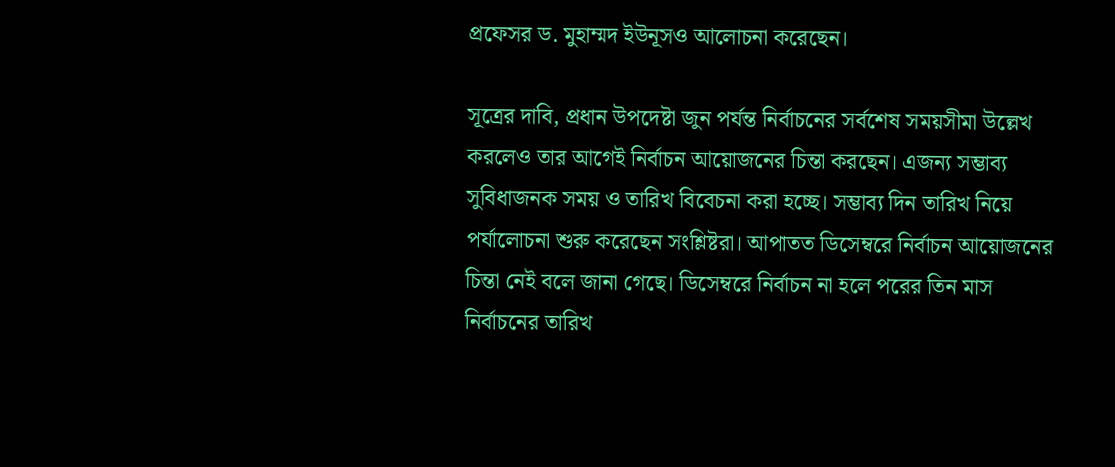প্রফেসর ড. মুহাম্মদ ইউনূসও আলোচনা করেছেন।

সূত্রের দাবি, প্রধান উপদেষ্টা জুন পর্যন্ত নির্বাচনের সর্বশেষ সময়সীমা উল্লেখ করলেও তার আগেই নির্বাচন আয়োজনের চিন্তা করছেন। এজন্য সম্ভাব্য সুবিধাজনক সময় ও তারিখ বিবেচনা করা হচ্ছে। সম্ভাব্য দিন তারিখ নিয়ে পর্যালোচনা শুরু করেছেন সংশ্লিষ্টরা। আপাতত ডিসেম্বরে নির্বাচন আয়োজনের চিন্তা নেই বলে জানা গেছে। ডিসেম্বরে নির্বাচন না হলে পরের তিন মাস নির্বাচনের তারিখ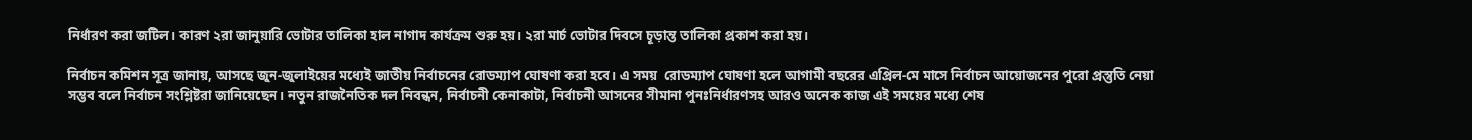নির্ধারণ করা জটিল। কারণ ২রা জানুয়ারি ভোটার তালিকা হাল নাগাদ কার্যক্রম শুরু হয়। ২রা মার্চ ভোটার দিবসে চূড়ান্ত তালিকা প্রকাশ করা হয়।

নির্বাচন কমিশন সূত্র জানায়, আসছে জুন-জুলাইয়ের মধ্যেই জাতীয় নির্বাচনের রোডম্যাপ ঘোষণা করা হবে। এ সময়  রোডম্যাপ ঘোষণা হলে আগামী বছরের এপ্রিল-মে মাসে নির্বাচন আয়োজনের পুরো প্রস্তুতি নেয়া সম্ভব বলে নির্বাচন সংশ্লিষ্টরা জানিয়েছেন। নতুন রাজনৈতিক দল নিবন্ধন, নির্বাচনী কেনাকাটা, নির্বাচনী আসনের সীমানা পুনঃনির্ধারণসহ আরও অনেক কাজ এই সময়ের মধ্যে শেষ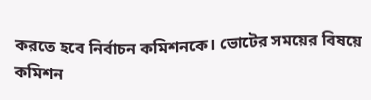করতে হবে নির্বাচন কমিশনকে। ভোটের সময়ের বিষয়ে কমিশন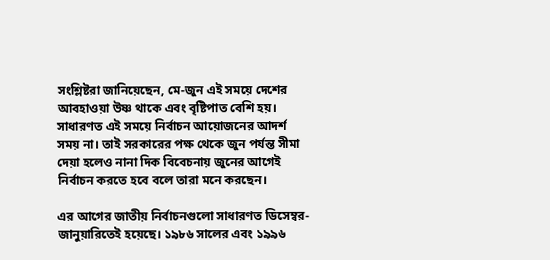সংশ্লিষ্টরা জানিয়েছেন, মে-জুন এই সময়ে দেশের আবহাওয়া উষ্ণ থাকে এবং বৃষ্টিপাত বেশি হয়। সাধারণত এই সময়ে নির্বাচন আয়োজনের আদর্শ সময় না। তাই সরকারের পক্ষ থেকে জুন পর্যন্ত সীমা দেয়া হলেও নানা দিক বিবেচনায় জুনের আগেই নির্বাচন করতে হবে বলে তারা মনে করছেন।

এর আগের জাতীয় নির্বাচনগুলো সাধারণত ডিসেম্বর-জানুয়ারিতেই হয়েছে। ১৯৮৬ সালের এবং ১৯৯৬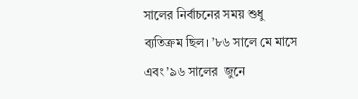সালের নির্বাচনের সময় শুধু ব্যতিক্রম ছিল। ’৮৬ সালে মে মাসে এবং ’৯৬ সালের  জুনে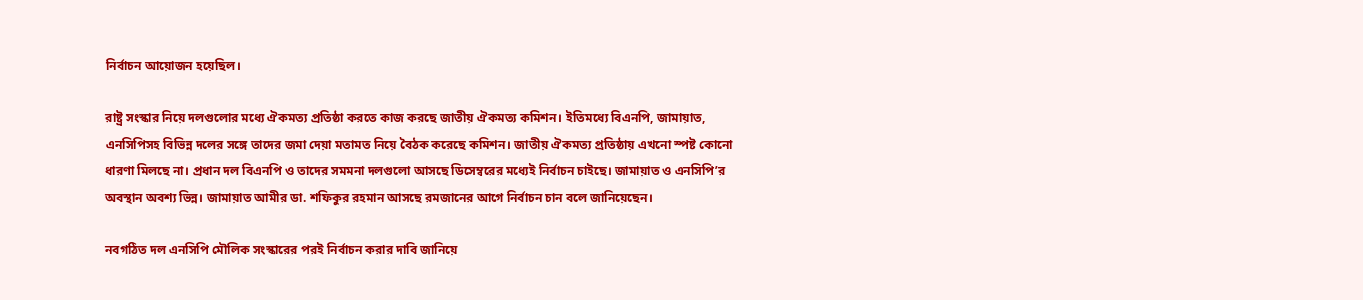নির্বাচন আয়োজন হয়েছিল।

রাষ্ট্র সংস্কার নিয়ে দলগুলোর মধ্যে ঐকমত্য প্রতিষ্ঠা করতে কাজ করছে জাতীয় ঐকমত্য কমিশন। ইতিমধ্যে বিএনপি, জামায়াত, এনসিপিসহ বিভিন্ন দলের সঙ্গে তাদের জমা দেয়া মতামত নিয়ে বৈঠক করেছে কমিশন। জাতীয় ঐকমত্য প্রতিষ্ঠায় এখনো স্পষ্ট কোনো ধারণা মিলছে না। প্রধান দল বিএনপি ও তাদের সমমনা দলগুলো আসছে ডিসেম্বরের মধ্যেই নির্বাচন চাইছে। জামায়াত ও এনসিপি’র অবস্থান অবশ্য ভিন্ন। জামায়াত আমীর ডা. শফিকুর রহমান আসছে রমজানের আগে নির্বাচন চান বলে জানিয়েছেন।

নবগঠিত দল এনসিপি মৌলিক সংস্কারের পরই নির্বাচন করার দাবি জানিয়ে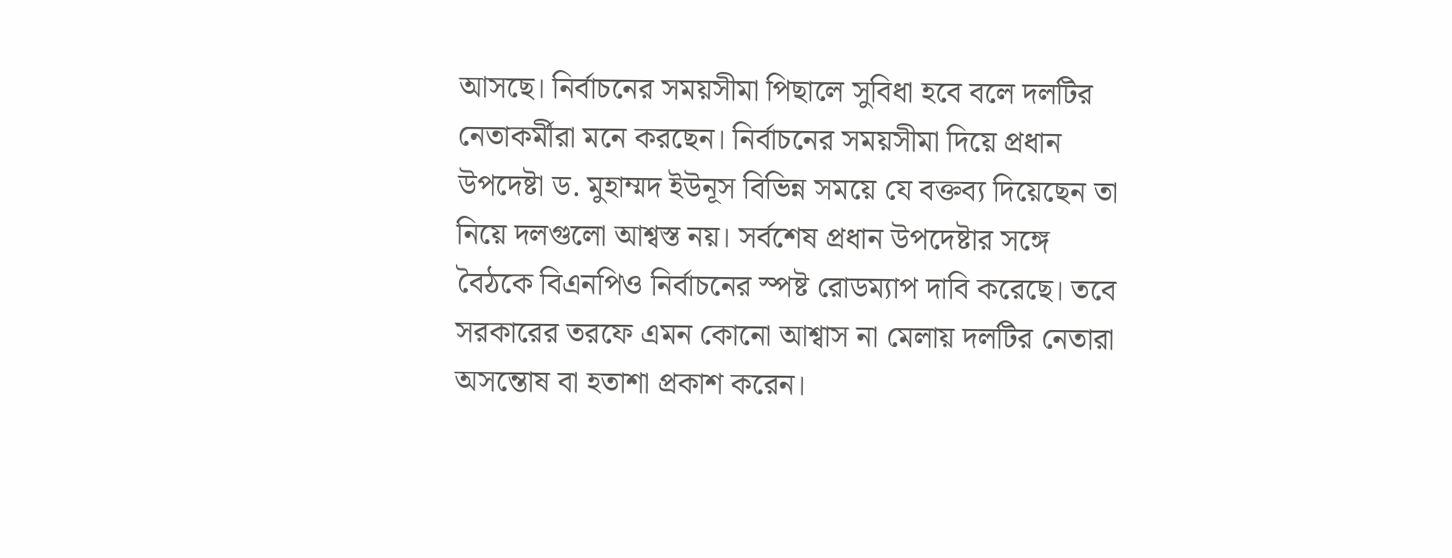আসছে। নির্বাচনের সময়সীমা পিছালে সুবিধা হবে বলে দলটির নেতাকর্মীরা মনে করছেন। নির্বাচনের সময়সীমা দিয়ে প্রধান উপদেষ্টা ড. মুহাম্মদ ইউনূস বিভিন্ন সময়ে যে বক্তব্য দিয়েছেন তা নিয়ে দলগুলো আশ্বস্ত নয়। সর্বশেষ প্রধান উপদেষ্টার সঙ্গে বৈঠকে বিএনপিও নির্বাচনের স্পষ্ট রোডম্যাপ দাবি করেছে। তবে সরকারের তরফে এমন কোনো আশ্বাস না মেলায় দলটির নেতারা অসন্তোষ বা হতাশা প্রকাশ করেন।